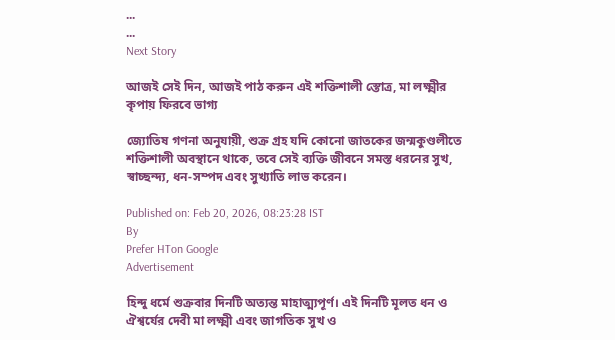...
...
Next Story

আজই সেই দিন, আজই পাঠ করুন এই শক্তিশালী স্তোত্র, মা লক্ষ্মীর কৃপায় ফিরবে ভাগ্য

জ্যোতিষ গণনা অনুযায়ী, শুক্র গ্রহ যদি কোনো জাতকের জন্মকুণ্ডলীতে শক্তিশালী অবস্থানে থাকে, তবে সেই ব্যক্তি জীবনে সমস্ত ধরনের সুখ, স্বাচ্ছন্দ্য, ধন-সম্পদ এবং সুখ্যাতি লাভ করেন।

Published on: Feb 20, 2026, 08:23:28 IST
By
Prefer HTon Google
Advertisement

হিন্দু ধর্মে শুক্রবার দিনটি অত্যন্ত মাহাত্ম্যপূর্ণ। এই দিনটি মূলত ধন ও ঐশ্বর্যের দেবী মা লক্ষ্মী এবং জাগতিক সুখ ও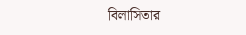বিলাসিতার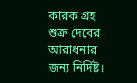কারক গ্রহ শুক্র দেবের আরাধনার জন্য নির্দিষ্ট।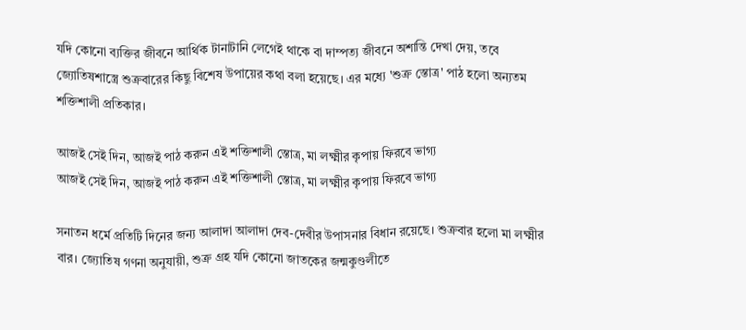যদি কোনো ব্যক্তির জীবনে আর্থিক টানাটানি লেগেই থাকে বা দাম্পত্য জীবনে অশান্তি দেখা দেয়, তবে জ্যোতিষশাস্ত্রে শুক্রবারের কিছু বিশেষ উপায়ের কথা বলা হয়েছে। এর মধ্যে 'শুক্র স্তোত্র' পাঠ হলো অন্যতম শক্তিশালী প্রতিকার।

আজই সেই দিন, আজই পাঠ করুন এই শক্তিশালী স্তোত্র, মা লক্ষ্মীর কৃপায় ফিরবে ভাগ্য
আজই সেই দিন, আজই পাঠ করুন এই শক্তিশালী স্তোত্র, মা লক্ষ্মীর কৃপায় ফিরবে ভাগ্য

সনাতন ধর্মে প্রতিটি দিনের জন্য আলাদা আলাদা দেব-দেবীর উপাসনার বিধান রয়েছে। শুক্রবার হলো মা লক্ষ্মীর বার। জ্যোতিষ গণনা অনুযায়ী, শুক্র গ্রহ যদি কোনো জাতকের জন্মকুণ্ডলীতে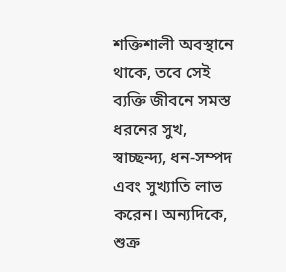শক্তিশালী অবস্থানে থাকে, তবে সেই ব্যক্তি জীবনে সমস্ত ধরনের সুখ, স্বাচ্ছন্দ্য, ধন-সম্পদ এবং সুখ্যাতি লাভ করেন। অন্যদিকে, শুক্র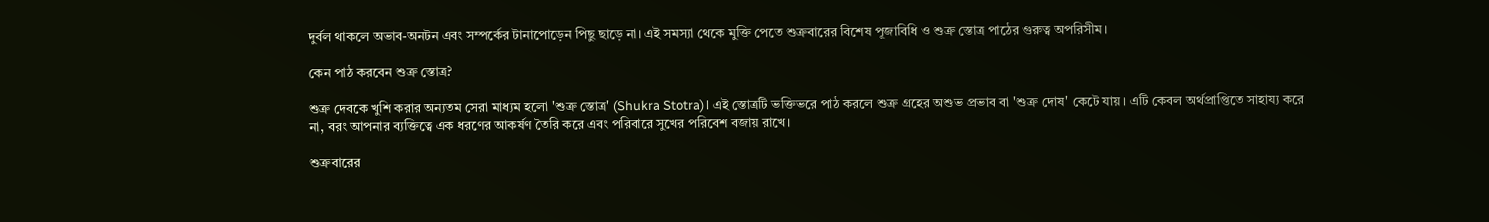দুর্বল থাকলে অভাব-অনটন এবং সম্পর্কের টানাপোড়েন পিছু ছাড়ে না। এই সমস্যা থেকে মুক্তি পেতে শুক্রবারের বিশেষ পূজাবিধি ও শুক্র স্তোত্র পাঠের গুরুত্ব অপরিসীম।

কেন পাঠ করবেন শুক্র স্তোত্র?

শুক্র দেবকে খুশি করার অন্যতম সেরা মাধ্যম হলো 'শুক্র স্তোত্র' (Shukra Stotra)। এই স্তোত্রটি ভক্তিভরে পাঠ করলে শুক্র গ্রহের অশুভ প্রভাব বা 'শুক্র দোষ' কেটে যায়। এটি কেবল অর্থপ্রাপ্তিতে সাহায্য করে না, বরং আপনার ব্যক্তিত্বে এক ধরণের আকর্ষণ তৈরি করে এবং পরিবারে সুখের পরিবেশ বজায় রাখে।

শুক্রবারের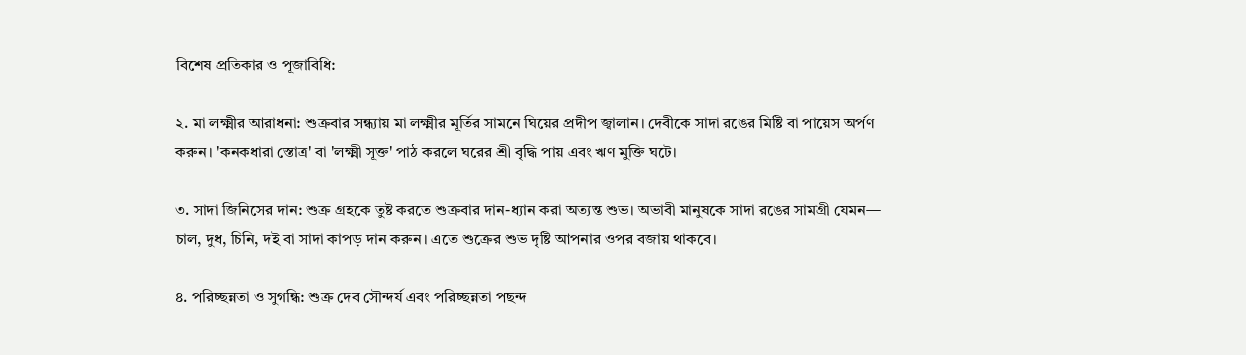বিশেষ প্রতিকার ও পূজাবিধি:

২. মা লক্ষ্মীর আরাধনা: শুক্রবার সন্ধ্যায় মা লক্ষ্মীর মূর্তির সামনে ঘিয়ের প্রদীপ জ্বালান। দেবীকে সাদা রঙের মিষ্টি বা পায়েস অর্পণ করুন। 'কনকধারা স্তোত্র' বা 'লক্ষ্মী সূক্ত' পাঠ করলে ঘরের শ্রী বৃদ্ধি পায় এবং ঋণ মুক্তি ঘটে।

৩. সাদা জিনিসের দান: শুক্র গ্রহকে তুষ্ট করতে শুক্রবার দান-ধ্যান করা অত্যন্ত শুভ। অভাবী মানুষকে সাদা রঙের সামগ্রী যেমন— চাল, দুধ, চিনি, দই বা সাদা কাপড় দান করুন। এতে শুক্রের শুভ দৃষ্টি আপনার ওপর বজায় থাকবে।

৪. পরিচ্ছন্নতা ও সুগন্ধি: শুক্র দেব সৌন্দর্য এবং পরিচ্ছন্নতা পছন্দ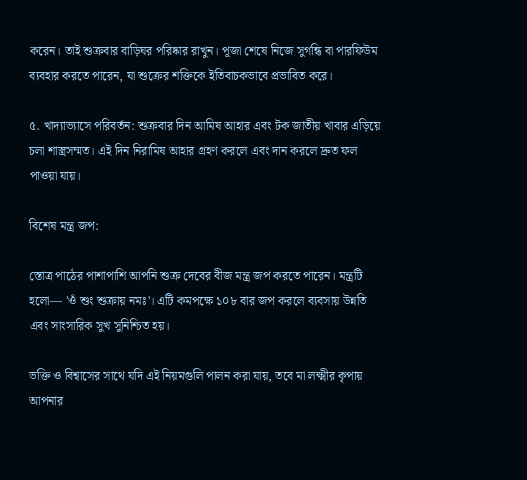করেন। তাই শুক্রবার বাড়িঘর পরিষ্কার রাখুন। পূজা শেষে নিজে সুগন্ধি বা পারফিউম ব্যবহার করতে পারেন, যা শুক্রের শক্তিকে ইতিবাচকভাবে প্রভাবিত করে।

৫. খাদ্যাভ্যাসে পরিবর্তন: শুক্রবার দিন আমিষ আহার এবং টক জাতীয় খাবার এড়িয়ে চলা শাস্ত্রসম্মত। এই দিন নিরামিষ আহার গ্রহণ করলে এবং দান করলে দ্রুত ফল পাওয়া যায়।

বিশেষ মন্ত্র জপ:

স্তোত্র পাঠের পাশাপাশি আপনি শুক্র দেবের বীজ মন্ত্র জপ করতে পারেন। মন্ত্রটি হলো— 'ওঁ শুং শুক্রায় নমঃ'। এটি কমপক্ষে ১০৮ বার জপ করলে ব্যবসায় উন্নতি এবং সাংসারিক সুখ সুনিশ্চিত হয়।

ভক্তি ও বিশ্বাসের সাথে যদি এই নিয়মগুলি পালন করা যায়, তবে মা লক্ষ্মীর কৃপায় আপনার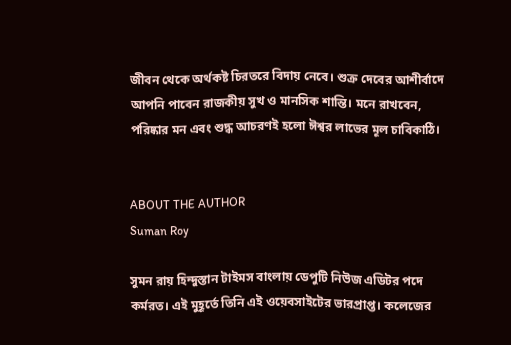জীবন থেকে অর্থকষ্ট চিরতরে বিদায় নেবে। শুক্র দেবের আশীর্বাদে আপনি পাবেন রাজকীয় সুখ ও মানসিক শান্তি। মনে রাখবেন, পরিষ্কার মন এবং শুদ্ধ আচরণই হলো ঈশ্বর লাভের মূল চাবিকাঠি।


ABOUT THE AUTHOR
Suman Roy

সুমন রায় হিন্দুস্তান টাইমস বাংলায় ডেপুটি নিউজ এডিটর পদে কর্মরত। এই মুহূর্তে তিনি এই ওয়েবসাইটের ভারপ্রাপ্ত। কলেজের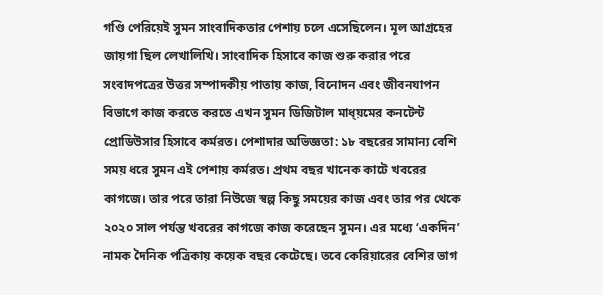গণ্ডি পেরিয়েই সুমন সাংবাদিকতার পেশায় চলে এসেছিলেন। মূল আগ্রহের জায়গা ছিল লেখালিখি। সাংবাদিক হিসাবে কাজ শুরু করার পরে সংবাদপত্রের উত্তর সম্পাদকীয় পাতায় কাজ, বিনোদন এবং জীবনযাপন বিভাগে কাজ করতে করতে এখন সুমন ডিজিটাল মাধ্য়মের কনটেন্ট প্রোডিউসার হিসাবে কর্মরত। পেশাদার অভিজ্ঞতা: ১৮ বছরের সামান্য বেশি সময় ধরে সুমন এই পেশায় কর্মরত। প্রথম বছর খানেক কাটে খবরের কাগজে। তার পরে তারা নিউজে স্বল্প কিছু সময়ের কাজ এবং তার পর থেকে ২০২০ সাল পর্যন্ত খবরের কাগজে কাজ করেছেন সুমন। এর মধ্যে ‘একদিন’ নামক দৈনিক পত্রিকায় কয়েক বছর কেটেছে। তবে কেরিয়ারের বেশির ভাগ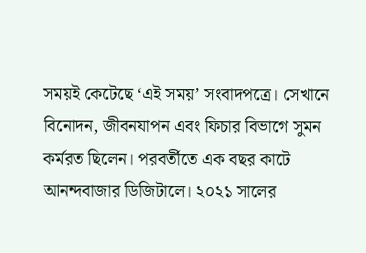সময়ই কেটেছে ‘এই সময়’ সংবাদপত্রে। সেখানে বিনোদন, জীবনযাপন এবং ফিচার বিভাগে সুমন কর্মরত ছিলেন। পরবর্তীতে এক বছর কাটে আনন্দবাজার ডিজিটালে। ২০২১ সালের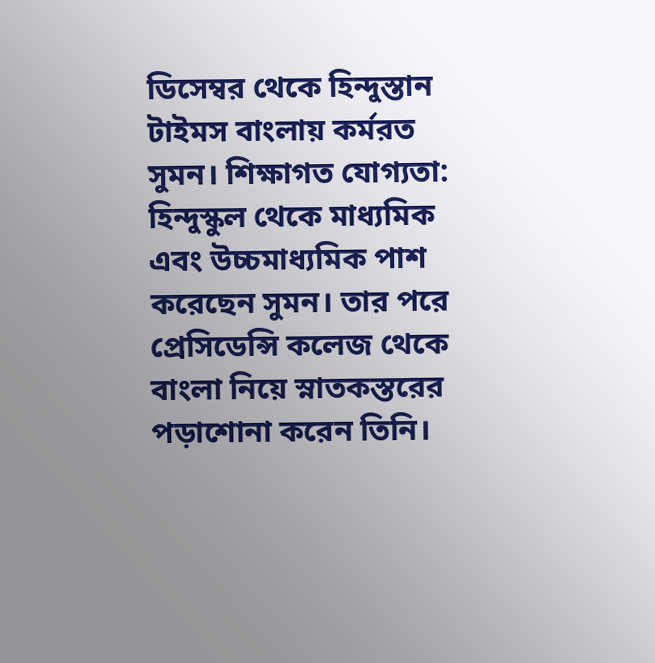ডিসেম্বর থেকে হিন্দুস্তান টাইমস বাংলায় কর্মরত সুমন। শিক্ষাগত যোগ্যতা: হিন্দুস্কুল থেকে মাধ্যমিক এবং উচ্চমাধ্যমিক পাশ করেছেন সুমন। তার পরে প্রেসিডেন্সি কলেজ থেকে বাংলা নিয়ে স্নাতকস্তরের পড়াশোনা করেন তিনি।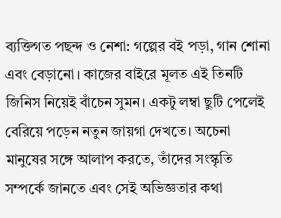ব্যক্তিগত পছন্দ ও নেশা: গল্পের বই পড়া, গান শোনা এবং বেড়ানো। কাজের বাইরে মূলত এই তিনটি জিনিস নিয়েই বাঁচেন সুমন। একটু লম্বা ছুটি পেলেই বেরিয়ে পড়েন নতুন জায়গা দেখতে। অচেনা মানুষের সঙ্গে আলাপ করতে, তাঁদের সংস্কৃতি সম্পর্কে জানতে এবং সেই অভিজ্ঞতার কথা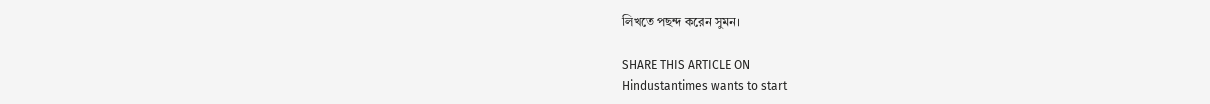লিখতে পছন্দ করেন সুমন।

SHARE THIS ARTICLE ON
Hindustantimes wants to start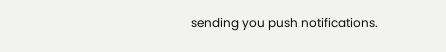sending you push notifications.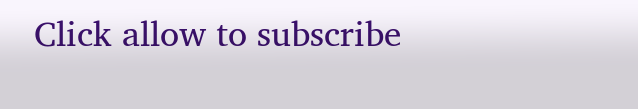Click allow to subscribe